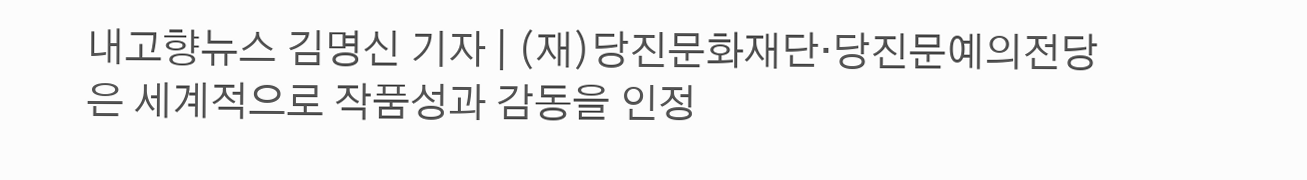내고향뉴스 김명신 기자 | (재)당진문화재단·당진문예의전당은 세계적으로 작품성과 감동을 인정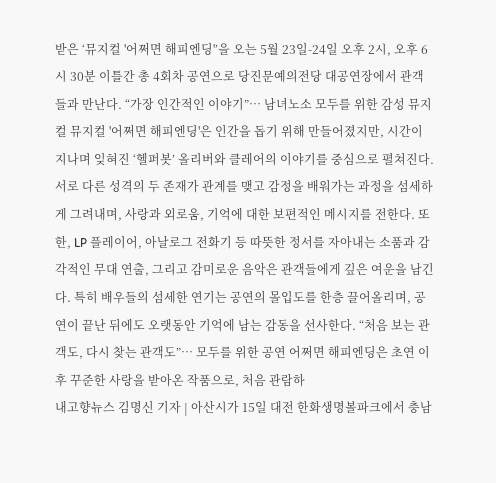받은 ‘뮤지컬 '어쩌면 해피엔딩'’을 오는 5월 23일-24일 오후 2시, 오후 6시 30분 이틀간 총 4회차 공연으로 당진문예의전당 대공연장에서 관객들과 만난다. “가장 인간적인 이야기”… 남녀노소 모두를 위한 감성 뮤지컬 뮤지컬 '어쩌면 해피엔딩'은 인간을 돕기 위해 만들어졌지만, 시간이 지나며 잊혀진 ‘헬퍼봇’ 올리버와 클레어의 이야기를 중심으로 펼쳐진다. 서로 다른 성격의 두 존재가 관계를 맺고 감정을 배워가는 과정을 섬세하게 그려내며, 사랑과 외로움, 기억에 대한 보편적인 메시지를 전한다. 또한, LP 플레이어, 아날로그 전화기 등 따뜻한 정서를 자아내는 소품과 감각적인 무대 연출, 그리고 감미로운 음악은 관객들에게 깊은 여운을 남긴다. 특히 배우들의 섬세한 연기는 공연의 몰입도를 한층 끌어올리며, 공연이 끝난 뒤에도 오랫동안 기억에 남는 감동을 선사한다. “처음 보는 관객도, 다시 찾는 관객도”… 모두를 위한 공연 어쩌면 해피엔딩은 초연 이후 꾸준한 사랑을 받아온 작품으로, 처음 관람하
내고향뉴스 김명신 기자 | 아산시가 15일 대전 한화생명볼파크에서 충남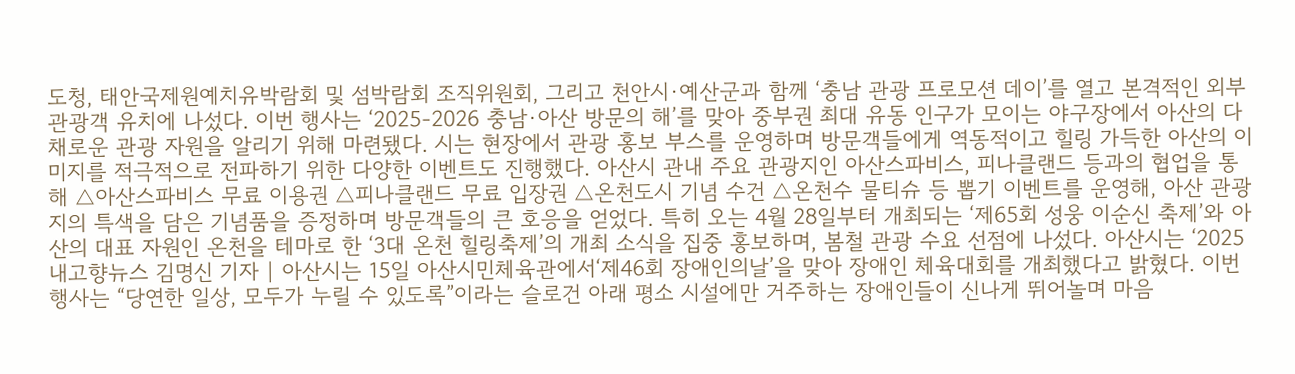도청, 태안국제원예치유박람회 및 섬박람회 조직위원회, 그리고 천안시·예산군과 함께 ‘충남 관광 프로모션 데이’를 열고 본격적인 외부 관광객 유치에 나섰다. 이번 행사는 ‘2025-2026 충남·아산 방문의 해’를 맞아 중부권 최대 유동 인구가 모이는 야구장에서 아산의 다채로운 관광 자원을 알리기 위해 마련됐다. 시는 현장에서 관광 홍보 부스를 운영하며 방문객들에게 역동적이고 힐링 가득한 아산의 이미지를 적극적으로 전파하기 위한 다양한 이벤트도 진행했다. 아산시 관내 주요 관광지인 아산스파비스, 피나클랜드 등과의 협업을 통해 △아산스파비스 무료 이용권 △피나클랜드 무료 입장권 △온천도시 기념 수건 △온천수 물티슈 등 뽑기 이벤트를 운영해, 아산 관광지의 특색을 담은 기념품을 증정하며 방문객들의 큰 호응을 얻었다. 특히 오는 4월 28일부터 개최되는 ‘제65회 성웅 이순신 축제’와 아산의 대표 자원인 온천을 테마로 한 ‘3대 온천 힐링축제’의 개최 소식을 집중 홍보하며, 봄철 관광 수요 선점에 나섰다. 아산시는 ‘2025
내고향뉴스 김명신 기자 | 아산시는 15일 아산시민체육관에서‘제46회 장애인의날’을 맞아 장애인 체육대회를 개최했다고 밝혔다. 이번 행사는 “당연한 일상, 모두가 누릴 수 있도록”이라는 슬로건 아래 평소 시설에만 거주하는 장애인들이 신나게 뛰어놀며 마음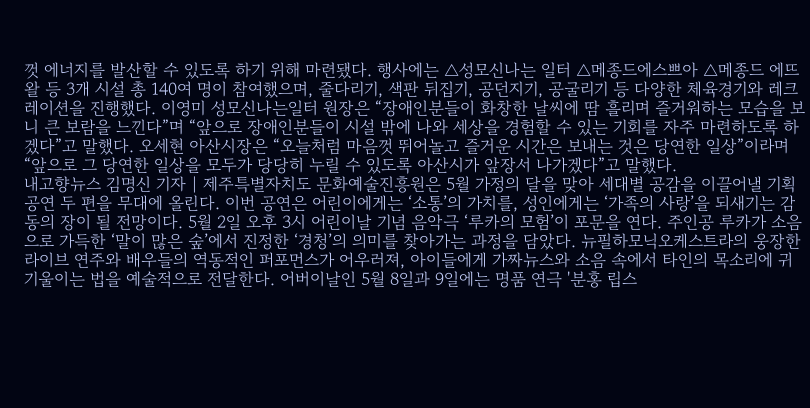껏 에너지를 발산할 수 있도록 하기 위해 마련됐다. 행사에는 △성모신나는 일터 △메종드에스쁘아 △메종드 에뜨왈 등 3개 시설 총 140여 명이 참여했으며, 줄다리기, 색판 뒤집기, 공던지기, 공굴리기 등 다양한 체육경기와 레크레이션을 진행했다. 이영미 성모신나는일터 원장은 “장애인분들이 화창한 날씨에 땀 흘리며 즐거워하는 모습을 보니 큰 보람을 느낀다”며 “앞으로 장애인분들이 시설 밖에 나와 세상을 경험할 수 있는 기회를 자주 마련하도록 하겠다”고 말했다. 오세현 아산시장은 “오늘처럼 마음껏 뛰어놀고 즐거운 시간은 보내는 것은 당연한 일상”이라며 “앞으로 그 당연한 일상을 모두가 당당히 누릴 수 있도록 아산시가 앞장서 나가겠다”고 말했다.
내고향뉴스 김명신 기자 | 제주특별자치도 문화예술진흥원은 5월 가정의 달을 맞아 세대별 공감을 이끌어낼 기획공연 두 편을 무대에 올린다. 이번 공연은 어린이에게는 ‘소통’의 가치를, 성인에게는 ‘가족의 사랑’을 되새기는 감동의 장이 될 전망이다. 5월 2일 오후 3시 어린이날 기념 음악극 ‘루카의 모험’이 포문을 연다. 주인공 루카가 소음으로 가득한 ‘말이 많은 숲’에서 진정한 ‘경청’의 의미를 찾아가는 과정을 담았다. 뉴필하모닉오케스트라의 웅장한 라이브 연주와 배우들의 역동적인 퍼포먼스가 어우러져, 아이들에게 가짜뉴스와 소음 속에서 타인의 목소리에 귀 기울이는 법을 예술적으로 전달한다. 어버이날인 5월 8일과 9일에는 명품 연극 '분홍 립스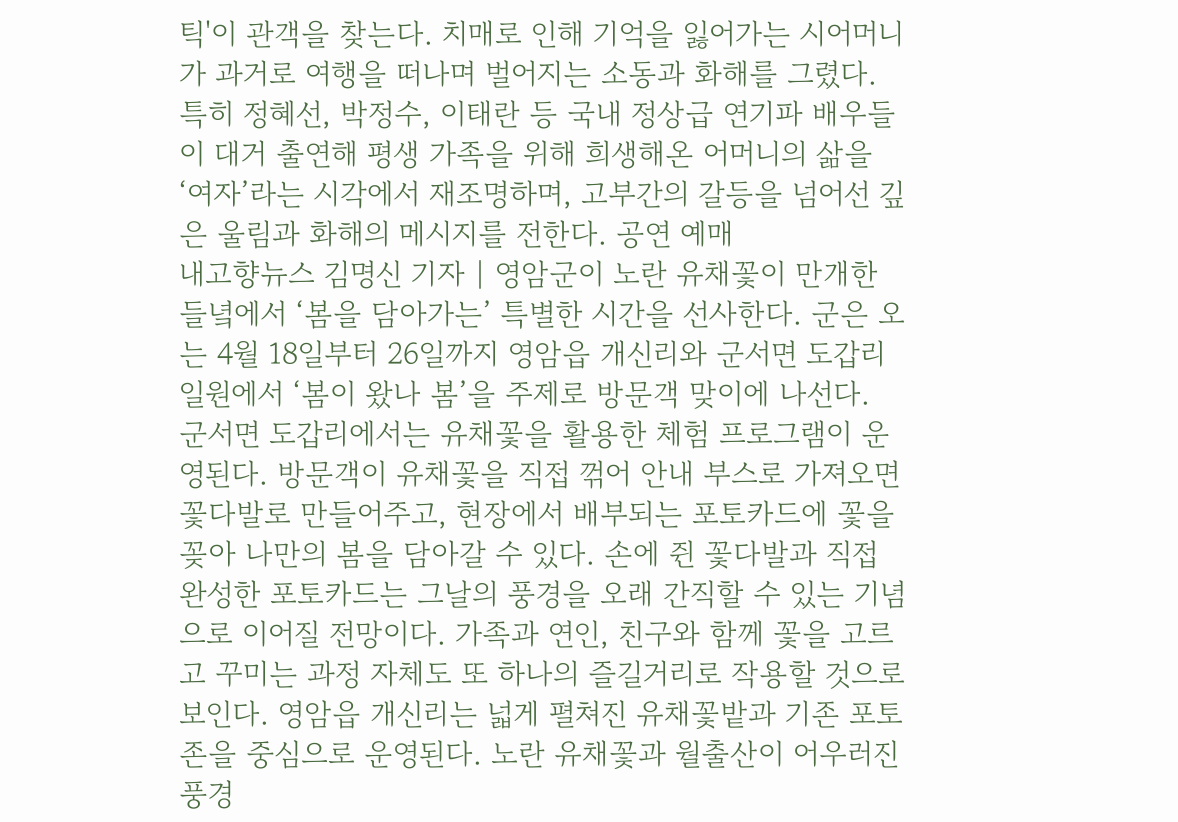틱'이 관객을 찾는다. 치매로 인해 기억을 잃어가는 시어머니가 과거로 여행을 떠나며 벌어지는 소동과 화해를 그렸다. 특히 정혜선, 박정수, 이태란 등 국내 정상급 연기파 배우들이 대거 출연해 평생 가족을 위해 희생해온 어머니의 삶을 ‘여자’라는 시각에서 재조명하며, 고부간의 갈등을 넘어선 깊은 울림과 화해의 메시지를 전한다. 공연 예매
내고향뉴스 김명신 기자 | 영암군이 노란 유채꽃이 만개한 들녘에서 ‘봄을 담아가는’ 특별한 시간을 선사한다. 군은 오는 4월 18일부터 26일까지 영암읍 개신리와 군서면 도갑리 일원에서 ‘봄이 왔나 봄’을 주제로 방문객 맞이에 나선다. 군서면 도갑리에서는 유채꽃을 활용한 체험 프로그램이 운영된다. 방문객이 유채꽃을 직접 꺾어 안내 부스로 가져오면 꽃다발로 만들어주고, 현장에서 배부되는 포토카드에 꽃을 꽂아 나만의 봄을 담아갈 수 있다. 손에 쥔 꽃다발과 직접 완성한 포토카드는 그날의 풍경을 오래 간직할 수 있는 기념으로 이어질 전망이다. 가족과 연인, 친구와 함께 꽃을 고르고 꾸미는 과정 자체도 또 하나의 즐길거리로 작용할 것으로 보인다. 영암읍 개신리는 넓게 펼쳐진 유채꽃밭과 기존 포토존을 중심으로 운영된다. 노란 유채꽃과 월출산이 어우러진 풍경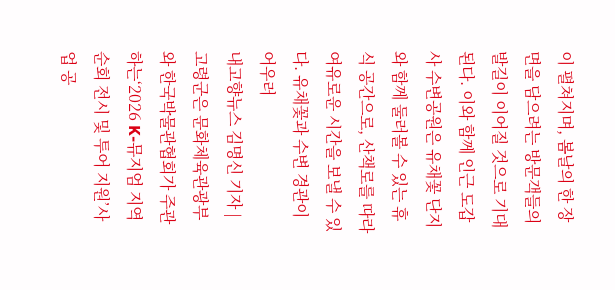이 펼쳐지며, 봄날의 한 장면을 담으려는 방문객들의 발길이 이어질 것으로 기대된다. 이와 함께 인근 도갑사 수변공원은 유채꽃 단지와 함께 둘러볼 수 있는 휴식 공간으로, 산책로를 따라 여유로운 시간을 보낼 수 있다. 유채꽃과 수변 경관이 어우러
내고향뉴스 김명신 기자 | 고령군은 문화체육관광부와 한국박물관협회가 주관하는‘2026 K-뮤지엄 지역 순회 전시 및 투어 지원’사업 공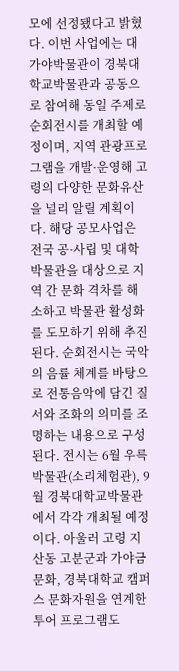모에 선정됐다고 밝혔다. 이번 사업에는 대가야박물관이 경북대학교박물관과 공동으로 참여해 동일 주제로 순회전시를 개최할 예정이며, 지역 관광프로그램을 개발·운영해 고령의 다양한 문화유산을 널리 알릴 계획이다. 해당 공모사업은 전국 공·사립 및 대학박물관을 대상으로 지역 간 문화 격차를 해소하고 박물관 활성화를 도모하기 위해 추진된다. 순회전시는 국악의 음률 체계를 바탕으로 전통음악에 담긴 질서와 조화의 의미를 조명하는 내용으로 구성된다. 전시는 6월 우륵박물관(소리체험관), 9월 경북대학교박물관에서 각각 개최될 예정이다. 아울러 고령 지산동 고분군과 가야금 문화, 경북대학교 캠퍼스 문화자원을 연계한 투어 프로그램도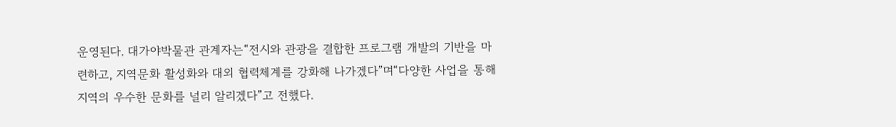운영된다. 대가야박물관 관계자는“전시와 관광을 결합한 프로그램 개발의 기반을 마련하고, 지역문화 활성화와 대외 협력체계를 강화해 나가겠다”며“다양한 사업을 통해 지역의 우수한 문화를 널리 알리겠다”고 전했다.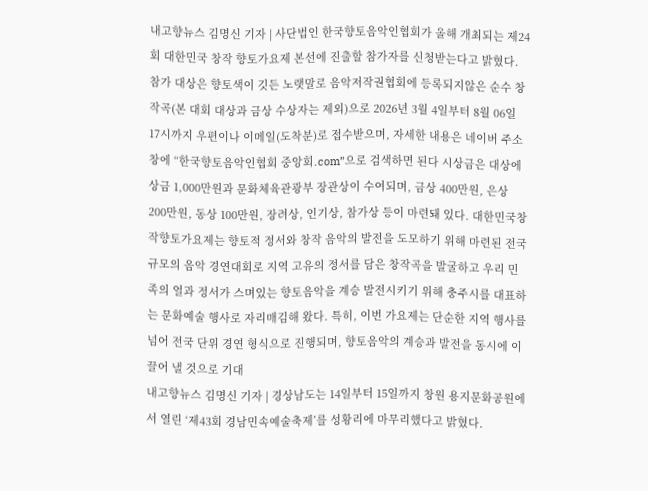내고향뉴스 김명신 기자 | 사단법인 한국향토음악인협회가 올해 개최되는 제24회 대한민국 창작 향토가요제 본선에 진출할 참가자를 신청받는다고 밝혔다. 참가 대상은 향토색이 깃든 노랫말로 음악저작권협회에 등록되지않은 순수 창작곡(본 대회 대상과 금상 수상자는 제외)으로 2026년 3월 4일부터 8월 06일 17시까지 우편이나 이메일(도착분)로 접수받으며, 자세한 내용은 네이버 주소창에 “한국향토음악인협회 중앙회.com”으로 검색하면 된다 시상금은 대상에 상금 1,000만원과 문화체육관광부 장관상이 수여되며, 금상 400만원, 은상 200만원, 동상 100만원, 장려상, 인기상, 참가상 등이 마련돼 있다. 대한민국창작향토가요제는 향토적 정서와 창작 음악의 발전을 도모하기 위해 마련된 전국 규모의 음악 경연대회로 지역 고유의 정서를 담은 창작곡을 발굴하고 우리 민족의 얼과 정서가 스며있는 향토음악을 계승 발전시키기 위해 충주시를 대표하는 문화예술 행사로 자리매김해 왔다. 특히, 이번 가요제는 단순한 지역 행사를 넘어 전국 단위 경연 형식으로 진행되며, 향토음악의 계승과 발전을 동시에 이끌어 낼 것으로 기대
내고향뉴스 김명신 기자 | 경상남도는 14일부터 15일까지 창원 용지문화공원에서 열린 ‘제43회 경남민속예술축제’를 성황리에 마무리했다고 밝혔다.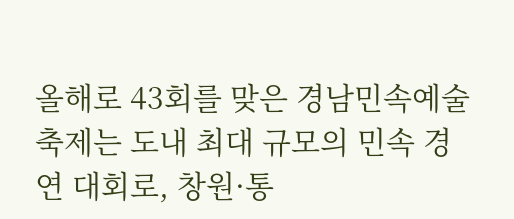올해로 43회를 맞은 경남민속예술축제는 도내 최대 규모의 민속 경연 대회로, 창원·통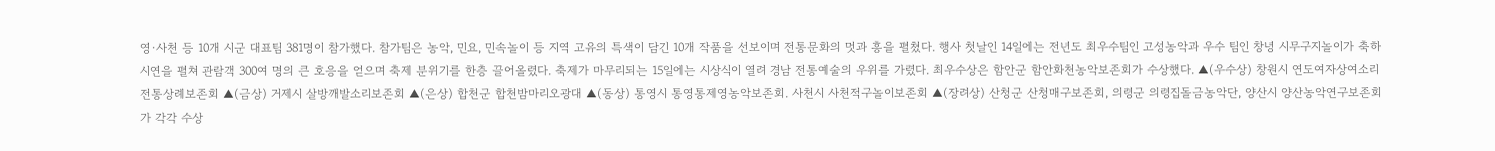영·사천 등 10개 시군 대표팀 381명이 참가했다. 참가팀은 농악, 민요, 민속놀이 등 지역 고유의 특색이 담긴 10개 작품을 선보이며 전통문화의 멋과 흥을 펼쳤다. 행사 첫날인 14일에는 전년도 최우수팀인 고성농악과 우수 팀인 창녕 시무구지놀이가 축하 시연을 펼쳐 관람객 300여 명의 큰 호응을 얻으며 축제 분위기를 한층 끌어올렸다. 축제가 마무리되는 15일에는 시상식이 열려 경남 전통예술의 우위를 가렸다. 최우수상은 함안군 함안화천농악보존회가 수상했다. ▲(우수상) 창원시 연도여자상여소리전통상례보존회 ▲(금상) 거제시 살방깨발소리보존회 ▲(은상) 합천군 합천밤마리오광대 ▲(동상) 통영시 통영통제영농악보존회. 사천시 사천적구놀이보존회 ▲(장려상) 산청군 산청매구보존회, 의령군 의령집돌금농악단, 양산시 양산농악연구보존회가 각각 수상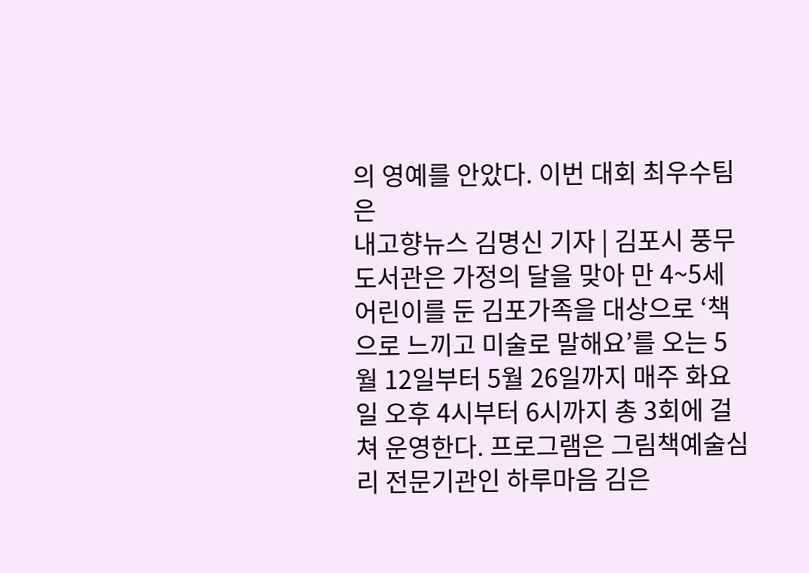의 영예를 안았다. 이번 대회 최우수팀은
내고향뉴스 김명신 기자 | 김포시 풍무도서관은 가정의 달을 맞아 만 4~5세 어린이를 둔 김포가족을 대상으로 ‘책으로 느끼고 미술로 말해요’를 오는 5월 12일부터 5월 26일까지 매주 화요일 오후 4시부터 6시까지 총 3회에 걸쳐 운영한다. 프로그램은 그림책예술심리 전문기관인 하루마음 김은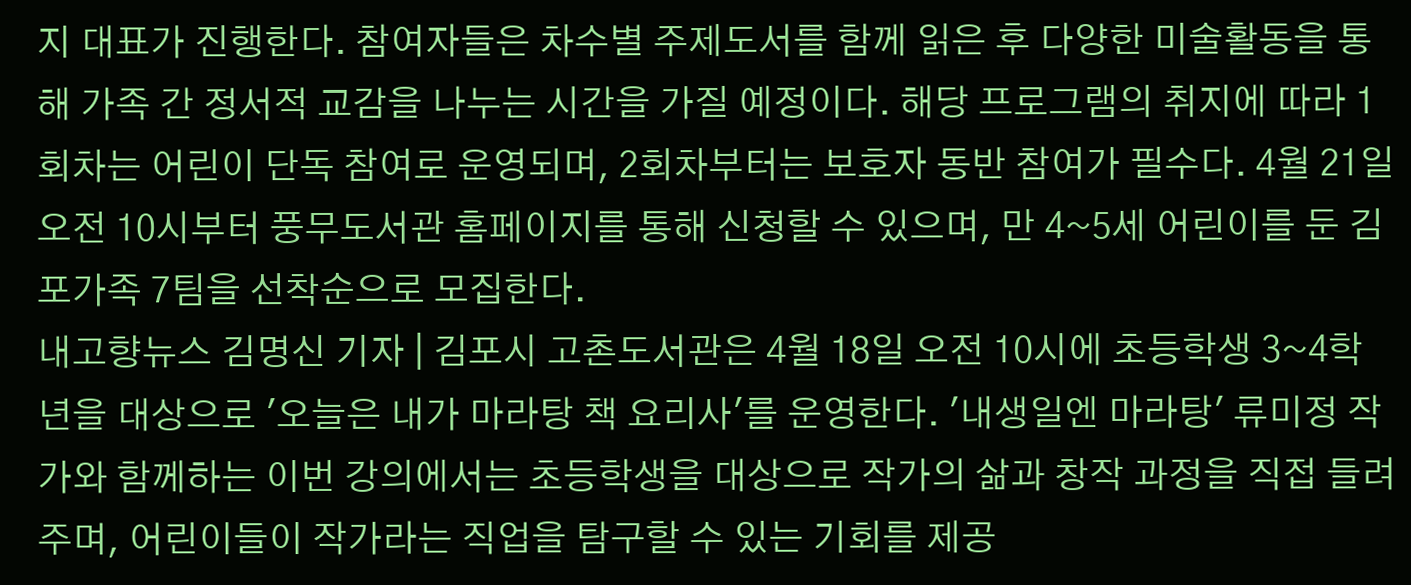지 대표가 진행한다. 참여자들은 차수별 주제도서를 함께 읽은 후 다양한 미술활동을 통해 가족 간 정서적 교감을 나누는 시간을 가질 예정이다. 해당 프로그램의 취지에 따라 1회차는 어린이 단독 참여로 운영되며, 2회차부터는 보호자 동반 참여가 필수다. 4월 21일 오전 10시부터 풍무도서관 홈페이지를 통해 신청할 수 있으며, 만 4~5세 어린이를 둔 김포가족 7팀을 선착순으로 모집한다.
내고향뉴스 김명신 기자 | 김포시 고촌도서관은 4월 18일 오전 10시에 초등학생 3~4학년을 대상으로 '오늘은 내가 마라탕 책 요리사'를 운영한다. '내생일엔 마라탕' 류미정 작가와 함께하는 이번 강의에서는 초등학생을 대상으로 작가의 삶과 창작 과정을 직접 들려주며, 어린이들이 작가라는 직업을 탐구할 수 있는 기회를 제공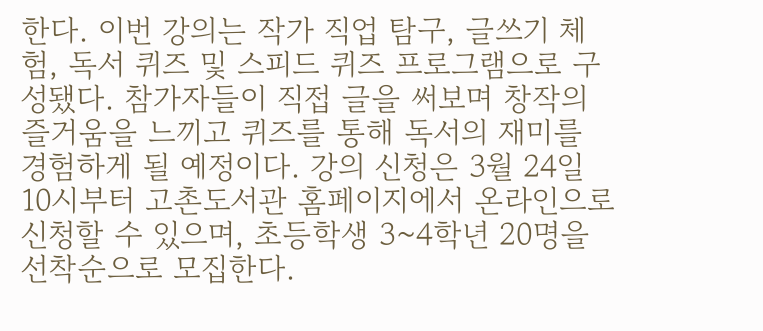한다. 이번 강의는 작가 직업 탐구, 글쓰기 체험, 독서 퀴즈 및 스피드 퀴즈 프로그램으로 구성됐다. 참가자들이 직접 글을 써보며 창작의 즐거움을 느끼고 퀴즈를 통해 독서의 재미를 경험하게 될 예정이다. 강의 신청은 3월 24일 10시부터 고촌도서관 홈페이지에서 온라인으로 신청할 수 있으며, 초등학생 3~4학년 20명을 선착순으로 모집한다.